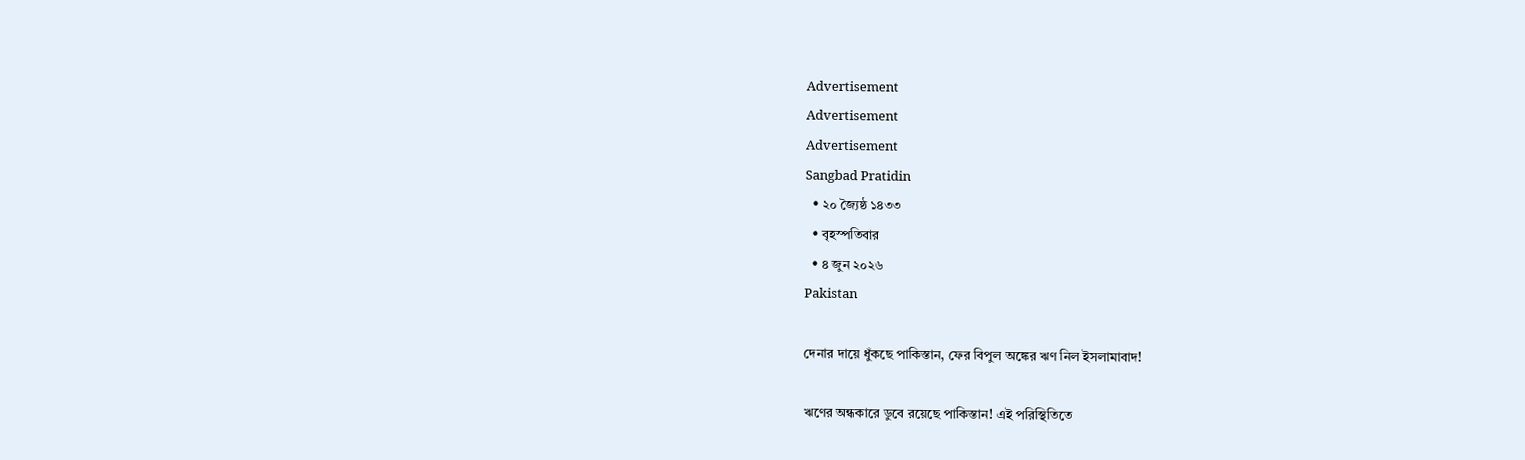Advertisement
Advertisement
Advertisement
Sangbad Pratidin
  • ২০ জ্যৈষ্ঠ ১৪৩৩
  • বৃহস্পতিবার
  • ৪ জুন ২০২৬
Pakistan

দেনার দায়ে ধুঁকছে পাকিস্তান, ফের বিপুল অঙ্কের ঋণ নিল ইসলামাবাদ!

ঋণের অন্ধকারে ডুবে রয়েছে পাকিস্তান! এই পরিস্থিতিতে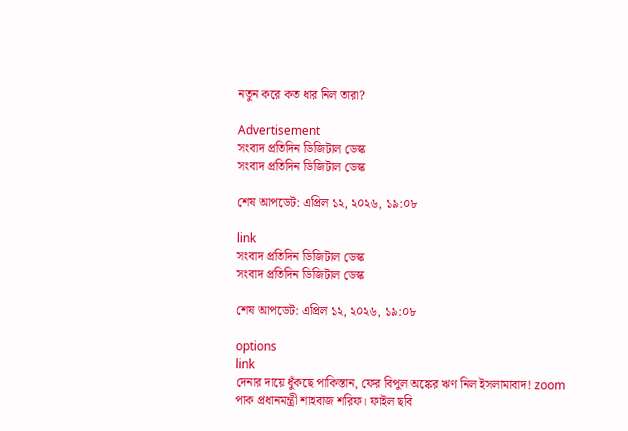নতুন করে কত ধার নিল তারা?

Advertisement
সংবাদ প্রতিদিন ডিজিটাল ডেস্ক
সংবাদ প্রতিদিন ডিজিটাল ডেস্ক

শেষ আপডেট: এপ্রিল ১২, ২০২৬, ১৯:০৮

link
সংবাদ প্রতিদিন ডিজিটাল ডেস্ক
সংবাদ প্রতিদিন ডিজিটাল ডেস্ক

শেষ আপডেট: এপ্রিল ১২, ২০২৬, ১৯:০৮

options
link
দেনার দায়ে ধুঁকছে পাকিস্তান, ফের বিপুল অঙ্কের ঋণ নিল ইসলামাবাদ! zoom
পাক প্রধানমন্ত্রী শাহবাজ শরিফ। ফাইল ছবি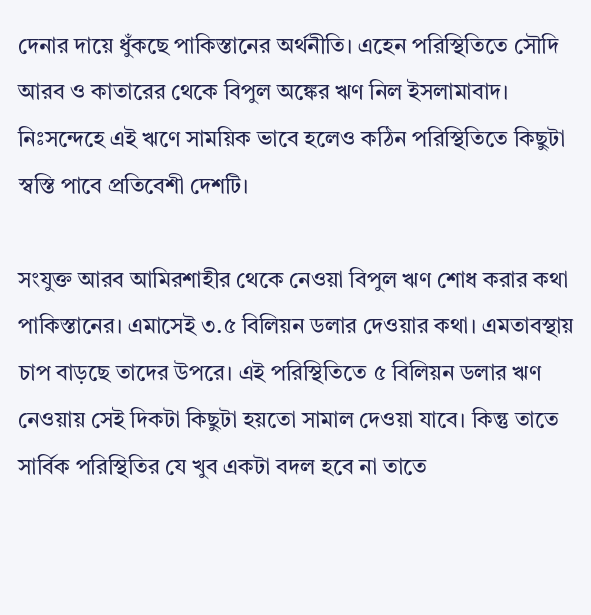দেনার দায়ে ধুঁকছে পাকিস্তানের অর্থনীতি। এহেন পরিস্থিতিতে সৌদি আরব ও কাতারের থেকে বিপুল অঙ্কের ঋণ নিল ইসলামাবাদ। নিঃসন্দেহে এই ঋণে সাময়িক ভাবে হলেও কঠিন পরিস্থিতিতে কিছুটা স্বস্তি পাবে প্রতিবেশী দেশটি।

সংযুক্ত আরব আমিরশাহীর থেকে নেওয়া বিপুল ঋণ শোধ করার কথা পাকিস্তানের। এমাসেই ৩.৫ বিলিয়ন ডলার দেওয়ার কথা। এমতাবস্থায় চাপ বাড়ছে তাদের উপরে। এই পরিস্থিতিতে ৫ বিলিয়ন ডলার ঋণ নেওয়ায় সেই দিকটা কিছুটা হয়তো সামাল দেওয়া যাবে। কিন্তু তাতে সার্বিক পরিস্থিতির যে খুব একটা বদল হবে না তাতে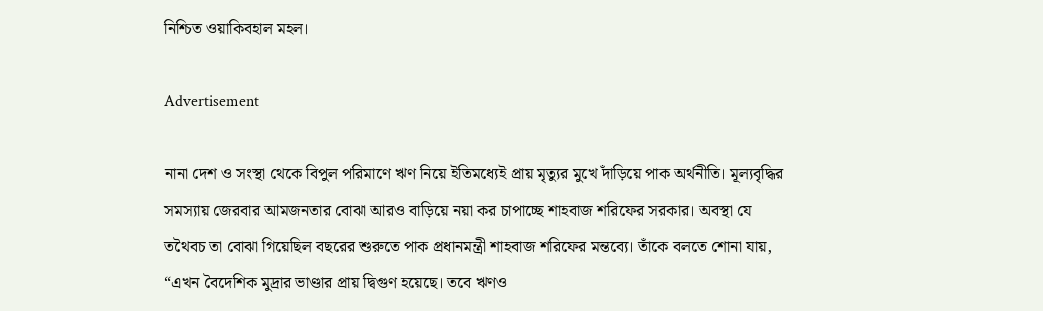নিশ্চিত ওয়াকিবহাল মহল।

Advertisement

নানা দেশ ও সংস্থা থেকে বিপুল পরিমাণে ঋণ নিয়ে ইতিমধ্যেই প্রায় মৃত্যুর মুখে দাঁড়িয়ে পাক অর্থনীতি। মূল্যবৃদ্ধির সমস্যায় জেরবার আমজনতার বোঝা আরও বাড়িয়ে নয়া কর চাপাচ্ছে শাহবাজ শরিফের সরকার। অবস্থা যে তথৈবচ তা বোঝা গিয়েছিল বছরের শুরুতে পাক প্রধানমন্ত্রী শাহবাজ শরিফের মন্তব্যে। তাঁকে বলতে শোনা যায়, “এখন বৈদেশিক মুদ্রার ভাণ্ডার প্রায় দ্বিগুণ হয়েছে। তবে ঋণও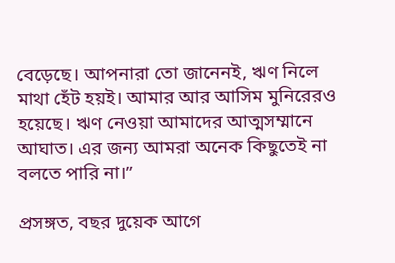বেড়েছে। আপনারা তো জানেনই, ঋণ নিলে মাথা হেঁট হয়ই। আমার আর আসিম মুনিরেরও হয়েছে। ঋণ নেওয়া আমাদের আত্মসম্মানে আঘাত। এর জন্য আমরা অনেক কিছুতেই না বলতে পারি না।”

প্রসঙ্গত, বছর দুয়েক আগে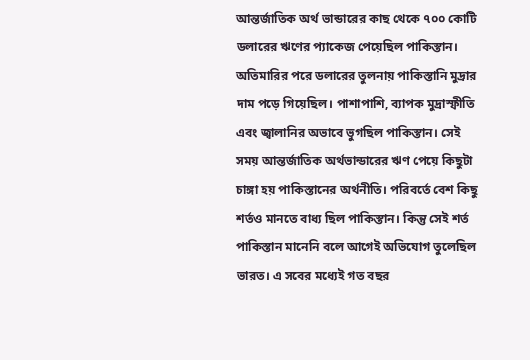আন্তর্জাতিক অর্থ ভান্ডারের কাছ থেকে ৭০০ কোটি ডলারের ঋণের প্যাকেজ পেয়েছিল পাকিস্তান। অতিমারির পরে ডলারের তুলনায় পাকিস্তানি মুদ্রার দাম পড়ে গিয়েছিল। পাশাপাশি, ব্যাপক মুদ্রাস্ফীতি এবং জ্বালানির অভাবে ভুগছিল পাকিস্তান। সেই সময় আন্তর্জাতিক অর্থভান্ডারের ঋণ পেয়ে কিছুটা চাঙ্গা হয় পাকিস্তানের অর্থনীতি। পরিবর্তে বেশ কিছু শর্তও মানতে বাধ্য ছিল পাকিস্তান। কিন্তু সেই শর্ত পাকিস্তান মানেনি বলে আগেই অভিযোগ তুলেছিল ভারত। এ সবের মধ্যেই গত বছর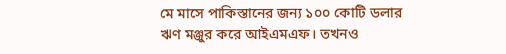মে মাসে পাকিস্তানের জন্য ১০০ কোটি ডলার ঋণ মঞ্জুর করে আইএমএফ। তখনও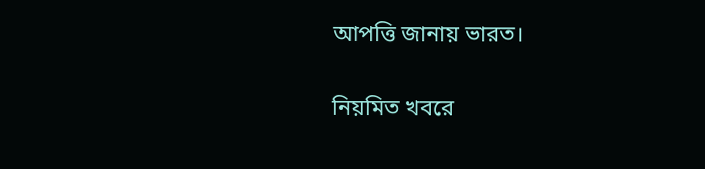আপত্তি জানায় ভারত।

নিয়মিত খবরে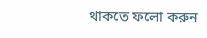থাকতে ফলো করুন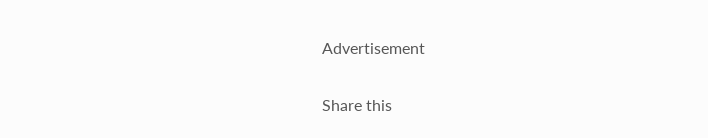Advertisement

Share this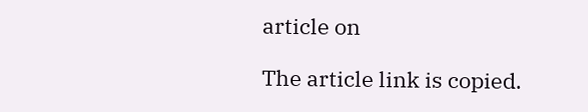article on

The article link is copied.